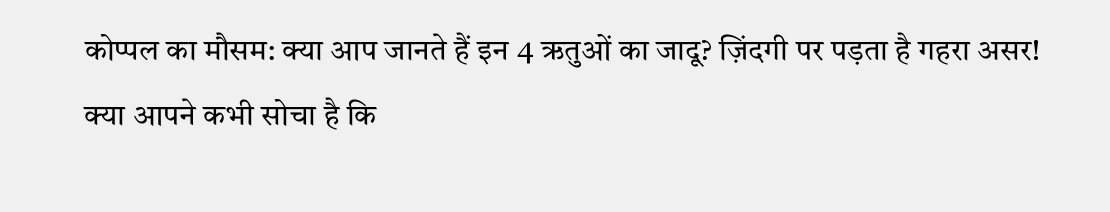कोप्पल का मौसम: क्या आप जानते हैं इन 4 ऋतुओं का जादू? ज़िंदगी पर पड़ता है गहरा असर!
क्या आपने कभी सोचा है कि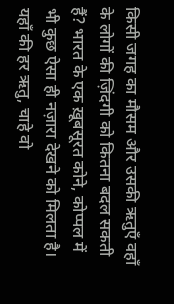किसी जगह का मौसम और उसकी ऋतुएँ वहाँ के लोगों की ज़िंदगी को कितना बदल सकती हैं? भारत के एक ख़ूबसूरत कोने, कोप्पल में भी कुछ ऐसा ही नज़ारा देखने को मिलता है। यहाँ की हर ऋतु, चाहे वो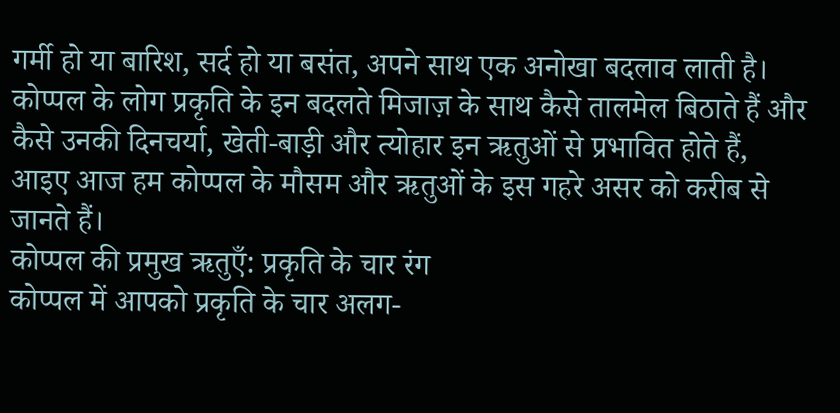गर्मी हो या बारिश, सर्द हो या बसंत, अपने साथ एक अनोखा बदलाव लाती है।
कोप्पल के लोग प्रकृति के इन बदलते मिजाज़ के साथ कैसे तालमेल बिठाते हैं और कैसे उनकी दिनचर्या, खेती-बाड़ी और त्योहार इन ऋतुओं से प्रभावित होते हैं, आइए आज हम कोप्पल के मौसम और ऋतुओं के इस गहरे असर को करीब से जानते हैं।
कोप्पल की प्रमुख ऋतुएँ: प्रकृति के चार रंग
कोप्पल में आपको प्रकृति के चार अलग-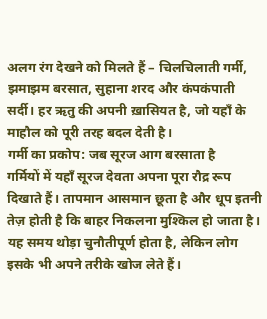अलग रंग देखने को मिलते हैं – चिलचिलाती गर्मी, झमाझम बरसात, सुहाना शरद और कंपकंपाती सर्दी। हर ऋतु की अपनी ख़ासियत है, जो यहाँ के माहौल को पूरी तरह बदल देती है।
गर्मी का प्रकोप: जब सूरज आग बरसाता है
गर्मियों में यहाँ सूरज देवता अपना पूरा रौद्र रूप दिखाते हैं। तापमान आसमान छूता है और धूप इतनी तेज़ होती है कि बाहर निकलना मुश्किल हो जाता है। यह समय थोड़ा चुनौतीपूर्ण होता है, लेकिन लोग इसके भी अपने तरीके खोज लेते हैं।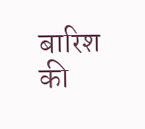बारिश की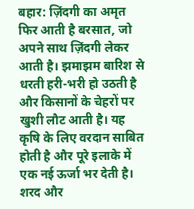बहार: ज़िंदगी का अमृत
फिर आती है बरसात, जो अपने साथ ज़िंदगी लेकर आती है। झमाझम बारिश से धरती हरी-भरी हो उठती है और किसानों के चेहरों पर खुशी लौट आती है। यह कृषि के लिए वरदान साबित होती है और पूरे इलाके में एक नई ऊर्जा भर देती है।
शरद और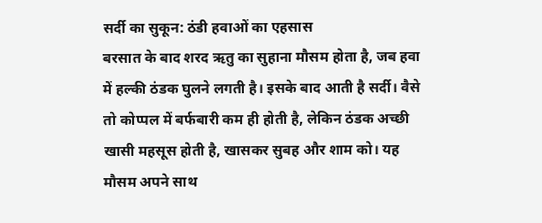सर्दी का सुकून: ठंडी हवाओं का एहसास
बरसात के बाद शरद ऋतु का सुहाना मौसम होता है, जब हवा में हल्की ठंडक घुलने लगती है। इसके बाद आती है सर्दी। वैसे तो कोप्पल में बर्फबारी कम ही होती है, लेकिन ठंडक अच्छी खासी महसूस होती है, खासकर सुबह और शाम को। यह मौसम अपने साथ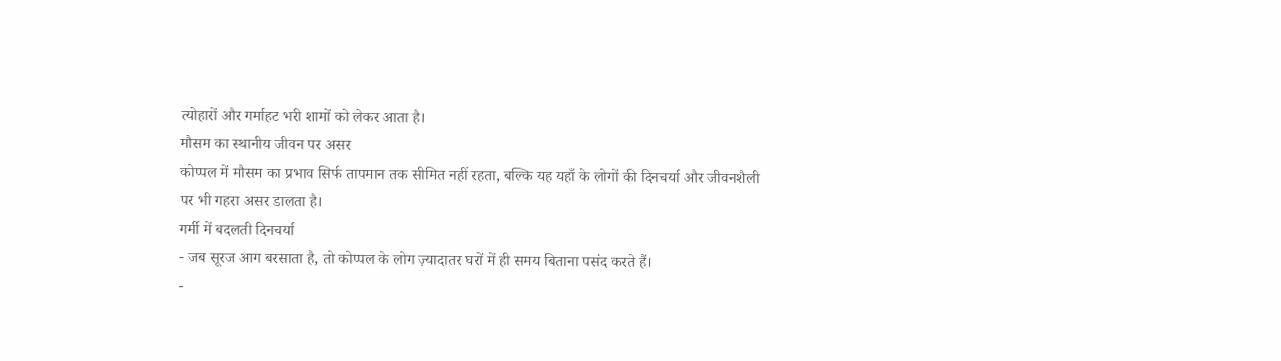त्योहारों और गर्माहट भरी शामों को लेकर आता है।
मौसम का स्थानीय जीवन पर असर
कोप्पल में मौसम का प्रभाव सिर्फ तापमान तक सीमित नहीं रहता, बल्कि यह यहाँ के लोगों की दिनचर्या और जीवनशैली पर भी गहरा असर डालता है।
गर्मी में बदलती दिनचर्या
- जब सूरज आग बरसाता है, तो कोप्पल के लोग ज़्यादातर घरों में ही समय बिताना पसंद करते हैं।
-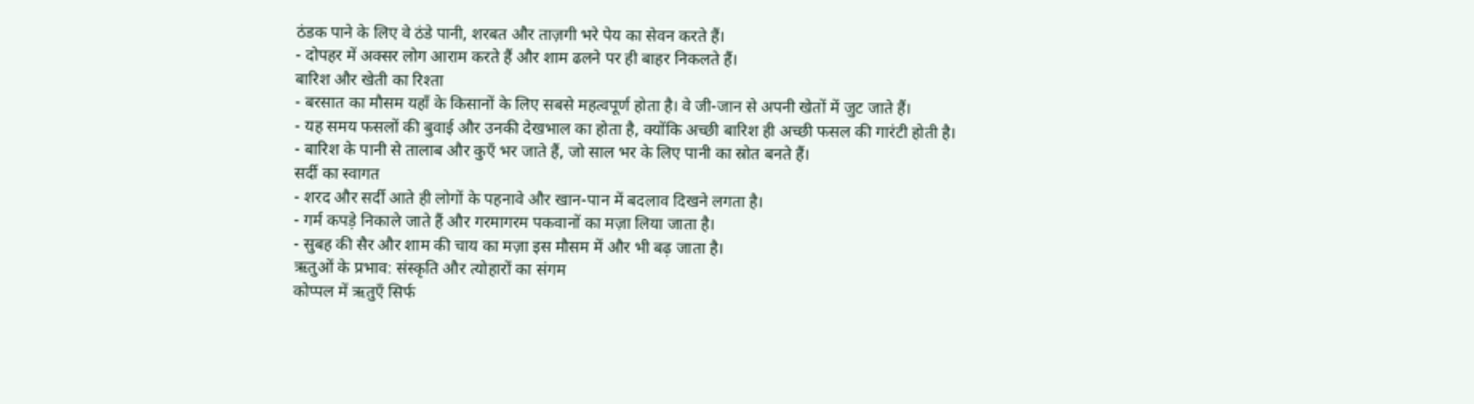ठंडक पाने के लिए वे ठंडे पानी, शरबत और ताज़गी भरे पेय का सेवन करते हैं।
- दोपहर में अक्सर लोग आराम करते हैं और शाम ढलने पर ही बाहर निकलते हैं।
बारिश और खेती का रिश्ता
- बरसात का मौसम यहाँ के किसानों के लिए सबसे महत्वपूर्ण होता है। वे जी-जान से अपनी खेतों में जुट जाते हैं।
- यह समय फसलों की बुवाई और उनकी देखभाल का होता है, क्योंकि अच्छी बारिश ही अच्छी फसल की गारंटी होती है।
- बारिश के पानी से तालाब और कुएँ भर जाते हैं, जो साल भर के लिए पानी का स्रोत बनते हैं।
सर्दी का स्वागत
- शरद और सर्दी आते ही लोगों के पहनावे और खान-पान में बदलाव दिखने लगता है।
- गर्म कपड़े निकाले जाते हैं और गरमागरम पकवानों का मज़ा लिया जाता है।
- सुबह की सैर और शाम की चाय का मज़ा इस मौसम में और भी बढ़ जाता है।
ऋतुओं के प्रभाव: संस्कृति और त्योहारों का संगम
कोप्पल में ऋतुएँ सिर्फ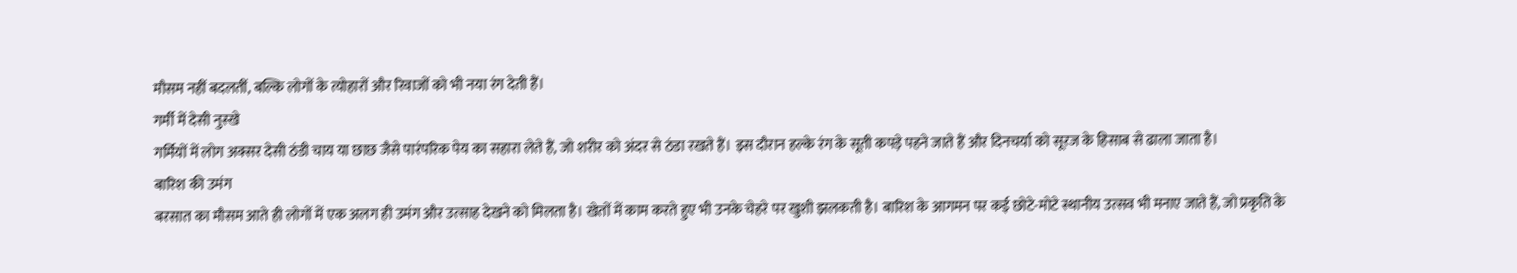मौसम नहीं बदलतीं, बल्कि लोगों के त्योहारों और रिवाजों को भी नया रंग देती हैं।
गर्मी में देसी नुस्खे
गर्मियों में लोग अक्सर देसी ठंडी चाय या छाछ जैसे पारंपरिक पेय का सहारा लेते हैं, जो शरीर को अंदर से ठंडा रखते हैं। इस दौरान हल्के रंग के सूती कपड़े पहने जाते हैं और दिनचर्या को सूरज के हिसाब से ढाला जाता है।
बारिश की उमंग
बरसात का मौसम आते ही लोगों में एक अलग ही उमंग और उत्साह देखने को मिलता है। खेतों में काम करते हुए भी उनके चेहरे पर खुशी झलकती है। बारिश के आगमन पर कई छोटे-मोटे स्थानीय उत्सव भी मनाए जाते हैं, जो प्रकृति के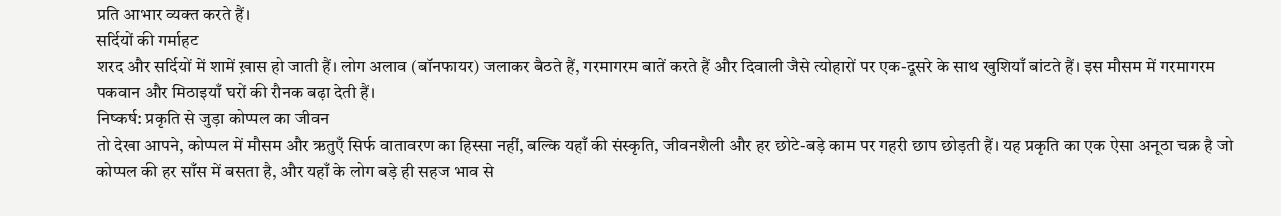प्रति आभार व्यक्त करते हैं।
सर्दियों की गर्माहट
शरद और सर्दियों में शामें ख़ास हो जाती हैं। लोग अलाव (बॉनफायर) जलाकर बैठते हैं, गरमागरम बातें करते हैं और दिवाली जैसे त्योहारों पर एक-दूसरे के साथ खुशियाँ बांटते हैं। इस मौसम में गरमागरम पकवान और मिठाइयाँ घरों की रौनक बढ़ा देती हैं।
निष्कर्ष: प्रकृति से जुड़ा कोप्पल का जीवन
तो देखा आपने, कोप्पल में मौसम और ऋतुएँ सिर्फ वातावरण का हिस्सा नहीं, बल्कि यहाँ की संस्कृति, जीवनशैली और हर छोटे-बड़े काम पर गहरी छाप छोड़ती हैं। यह प्रकृति का एक ऐसा अनूठा चक्र है जो कोप्पल की हर साँस में बसता है, और यहाँ के लोग बड़े ही सहज भाव से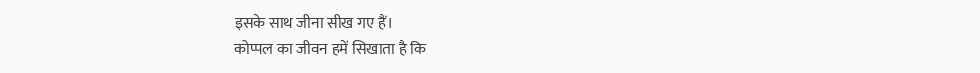इसके साथ जीना सीख गए हैं।
कोप्पल का जीवन हमें सिखाता है कि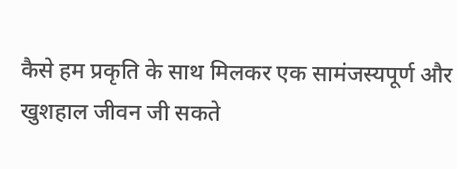कैसे हम प्रकृति के साथ मिलकर एक सामंजस्यपूर्ण और खुशहाल जीवन जी सकते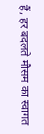हैं, हर बदलते मौसम का स्वागत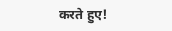करते हुए!